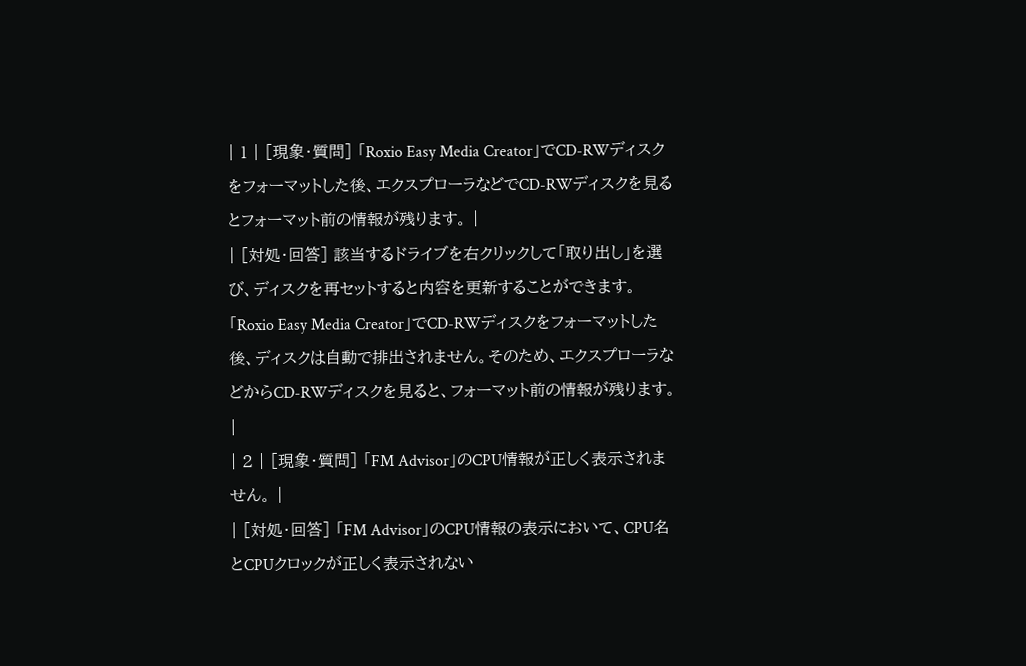| 1 | [現象・質問] 「Roxio Easy Media Creator」でCD-RWディスクをフォーマットした後、エクスプローラなどでCD-RWディスクを見るとフォーマット前の情報が残ります。 |
| [対処・回答] 該当するドライブを右クリックして「取り出し」を選び、ディスクを再セットすると内容を更新することができます。 「Roxio Easy Media Creator」でCD-RWディスクをフォーマットした後、ディスクは自動で排出されません。そのため、エクスプローラなどからCD-RWディスクを見ると、フォーマット前の情報が残ります。 |
| 2 | [現象・質問] 「FM Advisor」のCPU情報が正しく表示されません。 |
| [対処・回答] 「FM Advisor」のCPU情報の表示において、CPU名とCPUクロックが正しく表示されない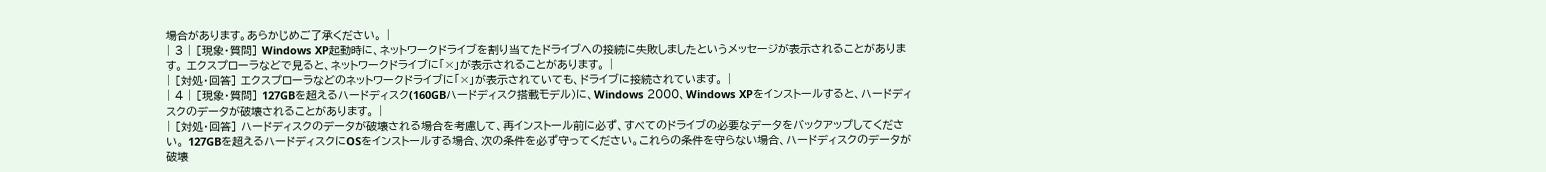場合があります。あらかじめご了承ください。 |
| 3 | [現象・質問] Windows XP起動時に、ネットワークドライブを割り当てたドライブへの接続に失敗しましたというメッセージが表示されることがあります。 エクスプローラなどで見ると、ネットワークドライブに「×」が表示されることがあります。 |
| [対処・回答] エクスプローラなどのネットワークドライブに「×」が表示されていても、ドライブに接続されています。 |
| 4 | [現象・質問] 127GBを超えるハードディスク(160GBハードディスク搭載モデル)に、Windows 2000、Windows XPをインストールすると、ハードディスクのデータが破壊されることがあります。 |
| [対処・回答] ハードディスクのデータが破壊される場合を考慮して、再インストール前に必ず、すべてのドライブの必要なデータをバックアップしてください。 127GBを超えるハードディスクにOSをインストールする場合、次の条件を必ず守ってください。これらの条件を守らない場合、ハードディスクのデータが破壊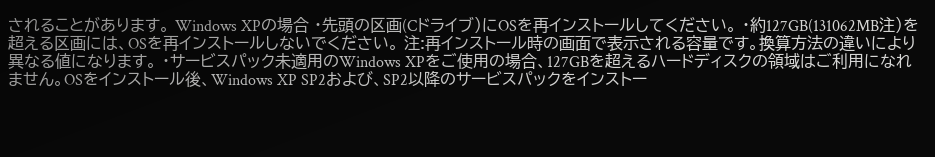されることがあります。 Windows XPの場合 ・先頭の区画(Cドライブ)にOSを再インストールしてください。 ・約127GB(131062MB注)を超える区画には、OSを再インストールしないでください。 注:再インストール時の画面で表示される容量です。換算方法の違いにより異なる値になります。 ・サービスパック未適用のWindows XPをご使用の場合、127GBを超えるハードディスクの領域はご利用になれません。OSをインストール後、Windows XP SP2および、SP2以降のサービスパックをインストー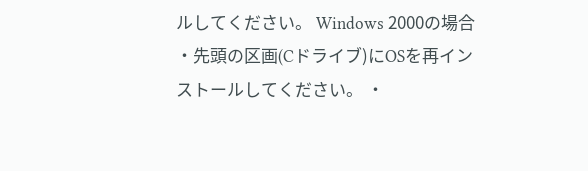ルしてください。 Windows 2000の場合 ・先頭の区画(Cドライブ)にOSを再インストールしてください。 ・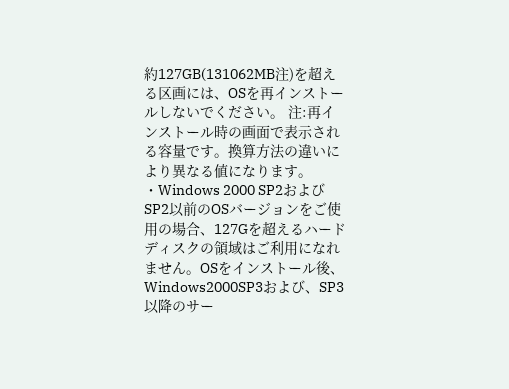約127GB(131062MB注)を超える区画には、OSを再インストールしないでください。 注:再インストール時の画面で表示される容量です。換算方法の違いにより異なる値になります。 ・Windows 2000 SP2およびSP2以前のOSバージョンをご使用の場合、127Gを超えるハードディスクの領域はご利用になれません。OSをインストール後、Windows2000SP3および、SP3以降のサー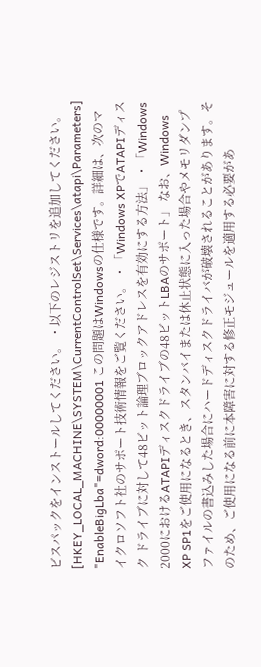ビスパックをインストールしてください。 ・以下のレジストリを追加してください。 [HKEY_LOCAL_MACHINE\SYSTEM\CurrentControlSet\Services\atapi\Parameters] "EnableBigLba"=dword:00000001 この問題はWindowsの仕様です。詳細は、次のマイクロソフト社のサポート技術情報をご覧ください。 ・「Windows XPでATAPIディスク ドライブに対して48ビット論理ブロックアドレスを有効にする方法」 ・「Windows 2000におけるATAPIディスクドライブの48ビットLBAのサポート」 なお、Windows XP SP1をご使用になるとき、スタンバイまたは休止状態に入った場合やメモリダンプファイルの書込みした場合にハードディスクドライバが破壊されることがあります。そのため、ご使用になる前に本障害に対する修正モジュールを適用する必要があ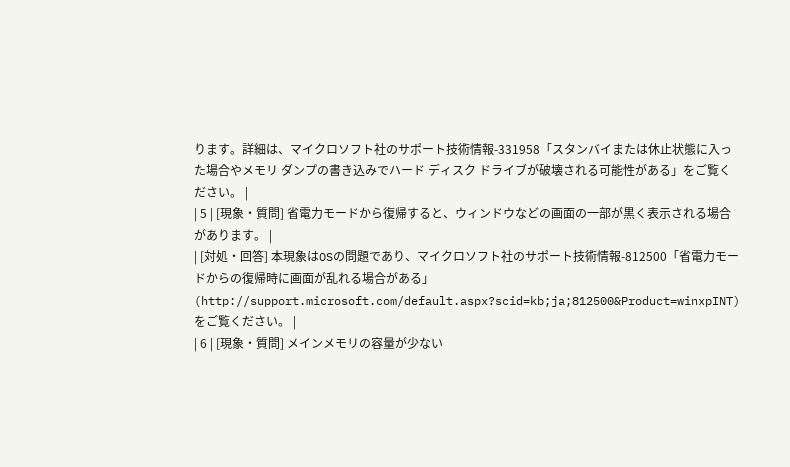ります。詳細は、マイクロソフト社のサポート技術情報-331958「スタンバイまたは休止状態に入った場合やメモリ ダンプの書き込みでハード ディスク ドライブが破壊される可能性がある」をご覧ください。 |
| 5 | [現象・質問] 省電力モードから復帰すると、ウィンドウなどの画面の一部が黒く表示される場合があります。 |
| [対処・回答] 本現象はOSの問題であり、マイクロソフト社のサポート技術情報-812500「省電力モードからの復帰時に画面が乱れる場合がある」(http://support.microsoft.com/default.aspx?scid=kb;ja;812500&Product=winxpINT)をご覧ください。 |
| 6 | [現象・質問] メインメモリの容量が少ない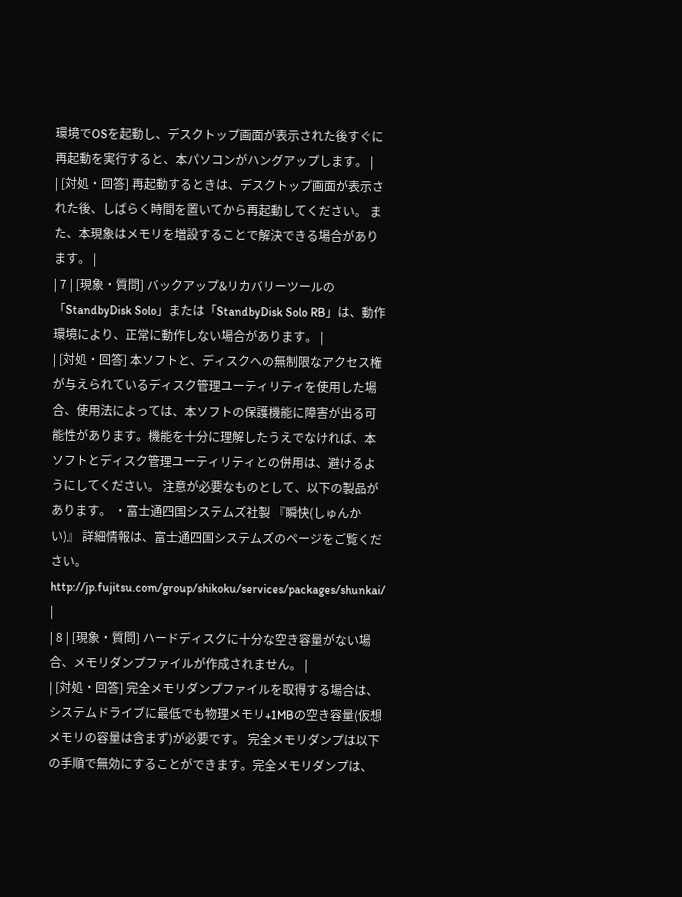環境でOSを起動し、デスクトップ画面が表示された後すぐに再起動を実行すると、本パソコンがハングアップします。 |
| [対処・回答] 再起動するときは、デスクトップ画面が表示された後、しばらく時間を置いてから再起動してください。 また、本現象はメモリを増設することで解決できる場合があります。 |
| 7 | [現象・質問] バックアップ&リカバリーツールの「StandbyDisk Solo」または「StandbyDisk Solo RB」は、動作環境により、正常に動作しない場合があります。 |
| [対処・回答] 本ソフトと、ディスクへの無制限なアクセス権が与えられているディスク管理ユーティリティを使用した場合、使用法によっては、本ソフトの保護機能に障害が出る可能性があります。機能を十分に理解したうえでなければ、本ソフトとディスク管理ユーティリティとの併用は、避けるようにしてください。 注意が必要なものとして、以下の製品があります。 ・富士通四国システムズ社製 『瞬快(しゅんかい)』 詳細情報は、富士通四国システムズのページをご覧ください。 http://jp.fujitsu.com/group/shikoku/services/packages/shunkai/ |
| 8 | [現象・質問] ハードディスクに十分な空き容量がない場合、メモリダンプファイルが作成されません。 |
| [対処・回答] 完全メモリダンプファイルを取得する場合は、システムドライブに最低でも物理メモリ+1MBの空き容量(仮想メモリの容量は含まず)が必要です。 完全メモリダンプは以下の手順で無効にすることができます。完全メモリダンプは、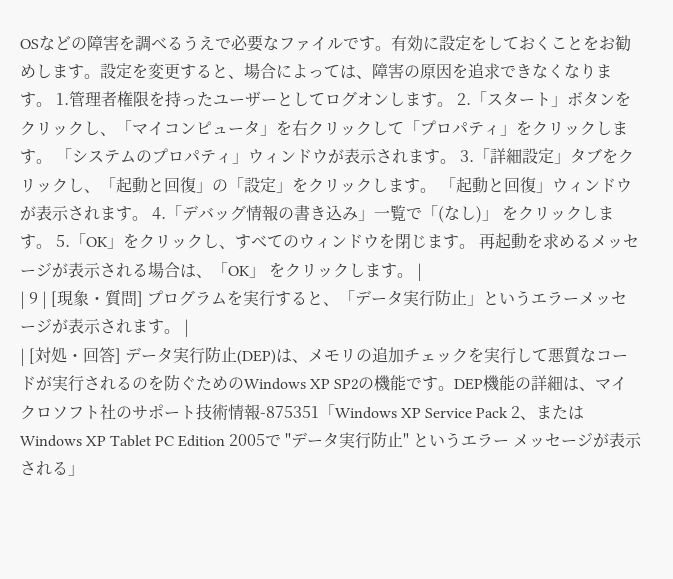OSなどの障害を調べるうえで必要なファイルです。有効に設定をしておくことをお勧めします。設定を変更すると、場合によっては、障害の原因を追求できなくなります。 1.管理者権限を持ったユーザーとしてログオンします。 2.「スタート」ボタンをクリックし、「マイコンピュータ」を右クリックして「プロパティ」をクリックします。 「システムのプロパティ」ウィンドウが表示されます。 3.「詳細設定」タブをクリックし、「起動と回復」の「設定」をクリックします。 「起動と回復」ウィンドウが表示されます。 4.「デバッグ情報の書き込み」一覧で「(なし)」 をクリックします。 5.「OK」をクリックし、すべてのウィンドウを閉じます。 再起動を求めるメッセージが表示される場合は、「OK」 をクリックします。 |
| 9 | [現象・質問] プログラムを実行すると、「データ実行防止」というエラーメッセージが表示されます。 |
| [対処・回答] データ実行防止(DEP)は、メモリの追加チェックを実行して悪質なコードが実行されるのを防ぐためのWindows XP SP2の機能です。DEP機能の詳細は、マイクロソフト社のサポート技術情報-875351「Windows XP Service Pack 2、またはWindows XP Tablet PC Edition 2005で "データ実行防止" というエラー メッセージが表示される」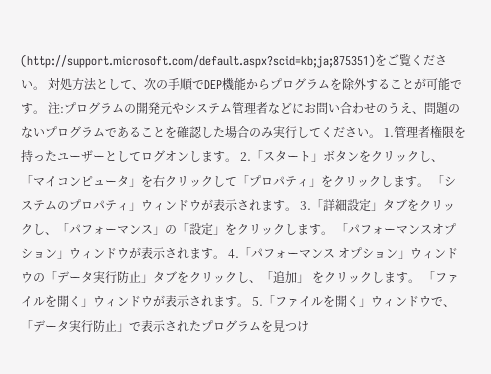(http://support.microsoft.com/default.aspx?scid=kb;ja;875351)をご覧ください。 対処方法として、次の手順でDEP機能からプログラムを除外することが可能です。 注:プログラムの開発元やシステム管理者などにお問い合わせのうえ、問題のないプログラムであることを確認した場合のみ実行してください。 1.管理者権限を持ったユーザーとしてログオンします。 2.「スタート」ボタンをクリックし、「マイコンピュータ」を右クリックして「プロパティ」をクリックします。 「システムのプロパティ」ウィンドウが表示されます。 3.「詳細設定」タブをクリックし、「パフォーマンス」の「設定」をクリックします。 「パフォーマンスオプション」ウィンドウが表示されます。 4.「パフォーマンス オプション」ウィンドウの「データ実行防止」タブをクリックし、「追加」 をクリックします。 「ファイルを開く」ウィンドウが表示されます。 5.「ファイルを開く」ウィンドウで、「データ実行防止」で表示されたプログラムを見つけ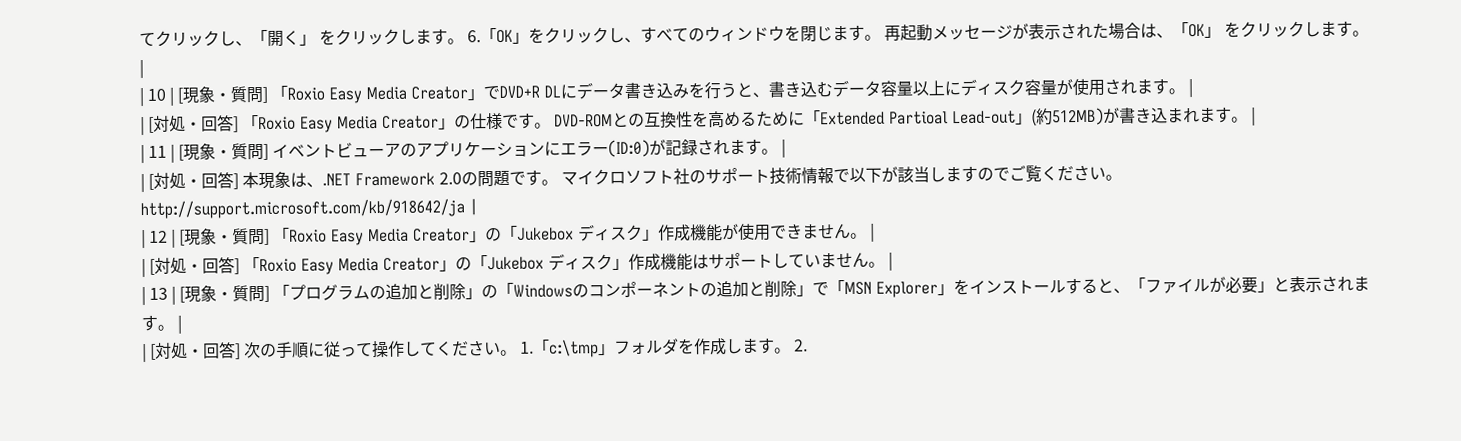てクリックし、「開く」 をクリックします。 6.「OK」をクリックし、すべてのウィンドウを閉じます。 再起動メッセージが表示された場合は、「OK」 をクリックします。 |
| 10 | [現象・質問] 「Roxio Easy Media Creator」でDVD+R DLにデータ書き込みを行うと、書き込むデータ容量以上にディスク容量が使用されます。 |
| [対処・回答] 「Roxio Easy Media Creator」の仕様です。 DVD-ROMとの互換性を高めるために「Extended Partioal Lead-out」(約512MB)が書き込まれます。 |
| 11 | [現象・質問] イベントビューアのアプリケーションにエラー(ID:0)が記録されます。 |
| [対処・回答] 本現象は、.NET Framework 2.0の問題です。 マイクロソフト社のサポート技術情報で以下が該当しますのでご覧ください。 http://support.microsoft.com/kb/918642/ja |
| 12 | [現象・質問] 「Roxio Easy Media Creator」の「Jukebox ディスク」作成機能が使用できません。 |
| [対処・回答] 「Roxio Easy Media Creator」の「Jukebox ディスク」作成機能はサポートしていません。 |
| 13 | [現象・質問] 「プログラムの追加と削除」の「Windowsのコンポーネントの追加と削除」で「MSN Explorer」をインストールすると、「ファイルが必要」と表示されます。 |
| [対処・回答] 次の手順に従って操作してください。 1.「c:\tmp」フォルダを作成します。 2.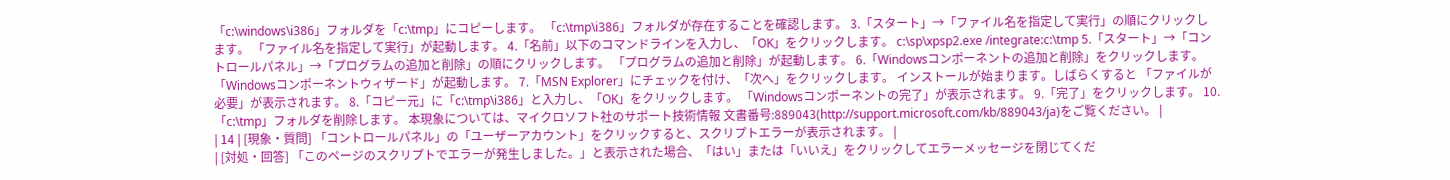「c:\windows\i386」フォルダを「c:\tmp」にコピーします。 「c:\tmp\i386」フォルダが存在することを確認します。 3.「スタート」→「ファイル名を指定して実行」の順にクリックします。 「ファイル名を指定して実行」が起動します。 4.「名前」以下のコマンドラインを入力し、「OK」をクリックします。 c:\sp\xpsp2.exe /integrate:c:\tmp 5.「スタート」→「コントロールパネル」→「プログラムの追加と削除」の順にクリックします。 「プログラムの追加と削除」が起動します。 6.「Windowsコンポーネントの追加と削除」をクリックします。 「Windowsコンポーネントウィザード」が起動します。 7.「MSN Explorer」にチェックを付け、「次へ」をクリックします。 インストールが始まります。しばらくすると 「ファイルが必要」が表示されます。 8.「コピー元」に「c:\tmp\i386」と入力し、「OK」をクリックします。 「Windowsコンポーネントの完了」が表示されます。 9.「完了」をクリックします。 10.「c:\tmp」フォルダを削除します。 本現象については、マイクロソフト社のサポート技術情報 文書番号:889043(http://support.microsoft.com/kb/889043/ja)をご覧ください。 |
| 14 | [現象・質問] 「コントロールパネル」の「ユーザーアカウント」をクリックすると、スクリプトエラーが表示されます。 |
| [対処・回答] 「このページのスクリプトでエラーが発生しました。」と表示された場合、「はい」または「いいえ」をクリックしてエラーメッセージを閉じてくだ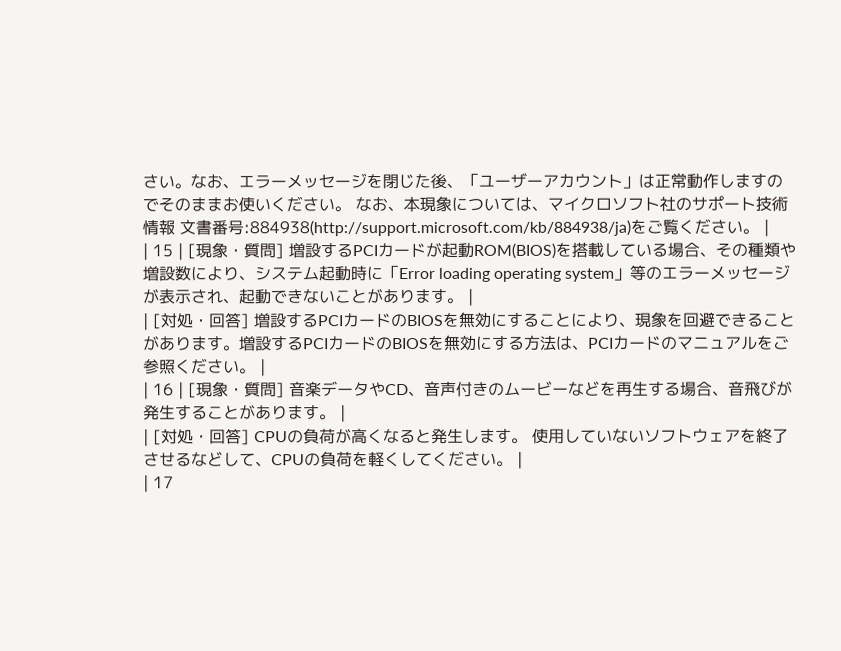さい。なお、エラーメッセージを閉じた後、「ユーザーアカウント」は正常動作しますのでそのままお使いください。 なお、本現象については、マイクロソフト社のサポート技術情報 文書番号:884938(http://support.microsoft.com/kb/884938/ja)をご覧ください。 |
| 15 | [現象・質問] 増設するPCIカードが起動ROM(BIOS)を搭載している場合、その種類や増設数により、システム起動時に「Error loading operating system」等のエラーメッセージが表示され、起動できないことがあります。 |
| [対処・回答] 増設するPCIカードのBIOSを無効にすることにより、現象を回避できることがあります。増設するPCIカードのBIOSを無効にする方法は、PCIカードのマニュアルをご参照ください。 |
| 16 | [現象・質問] 音楽データやCD、音声付きのムービーなどを再生する場合、音飛びが発生することがあります。 |
| [対処・回答] CPUの負荷が高くなると発生します。 使用していないソフトウェアを終了させるなどして、CPUの負荷を軽くしてください。 |
| 17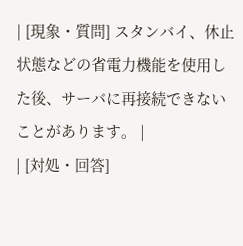| [現象・質問] スタンバイ、休止状態などの省電力機能を使用した後、サーバに再接続できないことがあります。 |
| [対処・回答]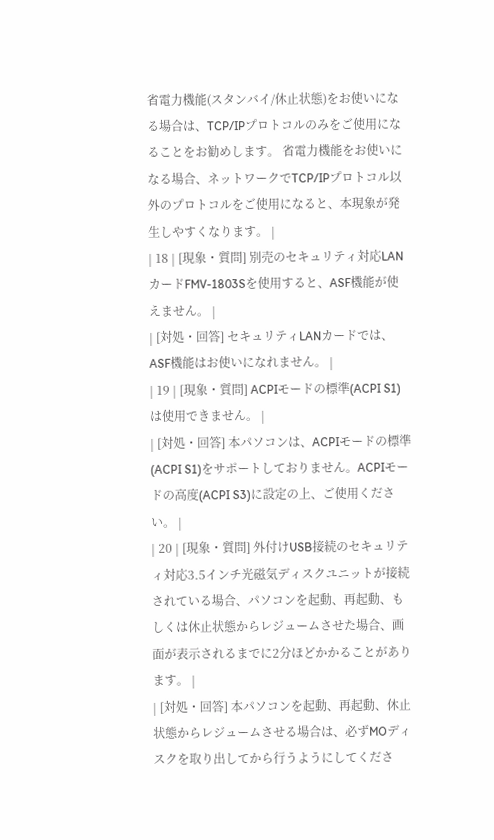省電力機能(スタンバイ/休止状態)をお使いになる場合は、TCP/IPプロトコルのみをご使用になることをお勧めします。 省電力機能をお使いになる場合、ネットワークでTCP/IPプロトコル以外のプロトコルをご使用になると、本現象が発生しやすくなります。 |
| 18 | [現象・質問] 別売のセキュリティ対応LANカードFMV-1803Sを使用すると、ASF機能が使えません。 |
| [対処・回答] セキュリティLANカードでは、ASF機能はお使いになれません。 |
| 19 | [現象・質問] ACPIモードの標準(ACPI S1)は使用できません。 |
| [対処・回答] 本パソコンは、ACPIモードの標準(ACPI S1)をサポートしておりません。ACPIモードの高度(ACPI S3)に設定の上、ご使用ください。 |
| 20 | [現象・質問] 外付けUSB接続のセキュリティ対応3.5インチ光磁気ディスクユニットが接続されている場合、パソコンを起動、再起動、もしくは休止状態からレジュームさせた場合、画面が表示されるまでに2分ほどかかることがあります。 |
| [対処・回答] 本パソコンを起動、再起動、休止状態からレジュームさせる場合は、必ずMOディスクを取り出してから行うようにしてくださ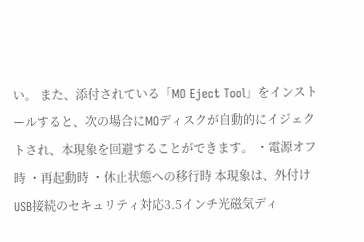い。 また、添付されている「MO Eject Tool」をインストールすると、次の場合にMOディスクが自動的にイジェクトされ、本現象を回避することができます。 ・電源オフ時 ・再起動時 ・休止状態への移行時 本現象は、外付けUSB接続のセキュリティ対応3.5インチ光磁気ディ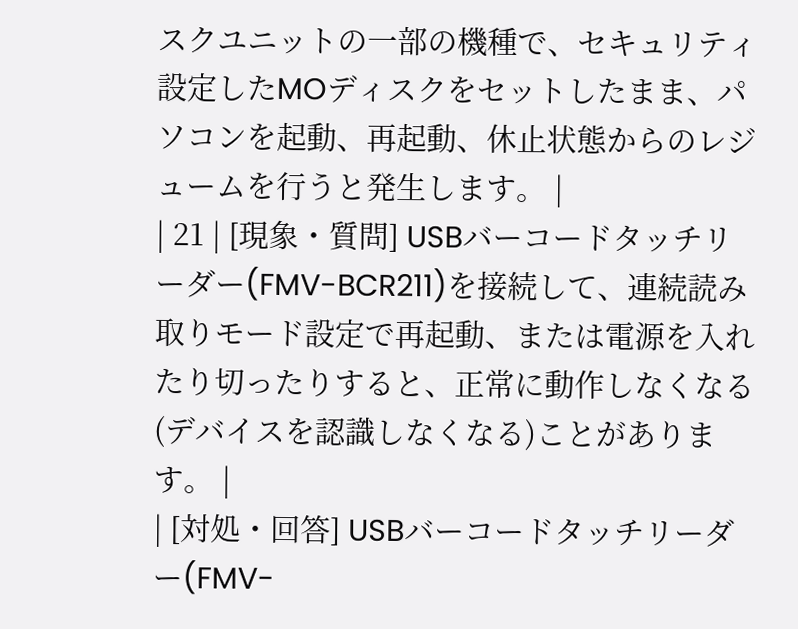スクユニットの一部の機種で、セキュリティ設定したMOディスクをセットしたまま、パソコンを起動、再起動、休止状態からのレジュームを行うと発生します。 |
| 21 | [現象・質問] USBバーコードタッチリーダー(FMV-BCR211)を接続して、連続読み取りモード設定で再起動、または電源を入れたり切ったりすると、正常に動作しなくなる(デバイスを認識しなくなる)ことがあります。 |
| [対処・回答] USBバーコードタッチリーダー(FMV-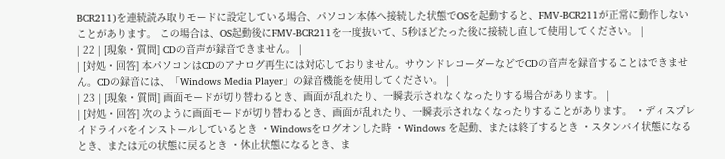BCR211)を連続読み取りモードに設定している場合、パソコン本体へ接続した状態でOSを起動すると、FMV-BCR211が正常に動作しないことがあります。 この場合は、OS起動後にFMV-BCR211を一度抜いて、5秒ほどたった後に接続し直して使用してください。 |
| 22 | [現象・質問] CDの音声が録音できません。 |
| [対処・回答] 本パソコンはCDのアナログ再生には対応しておりません。サウンドレコーダーなどでCDの音声を録音することはできません。CDの録音には、「Windows Media Player」の録音機能を使用してください。 |
| 23 | [現象・質問] 画面モードが切り替わるとき、画面が乱れたり、一瞬表示されなくなったりする場合があります。 |
| [対処・回答] 次のように画面モードが切り替わるとき、画面が乱れたり、一瞬表示されなくなったりすることがあります。 ・ディスプレイドライバをインストールしているとき ・Windowsをログオンした時 ・Windows を起動、または終了するとき ・スタンバイ状態になるとき、または元の状態に戻るとき ・休止状態になるとき、ま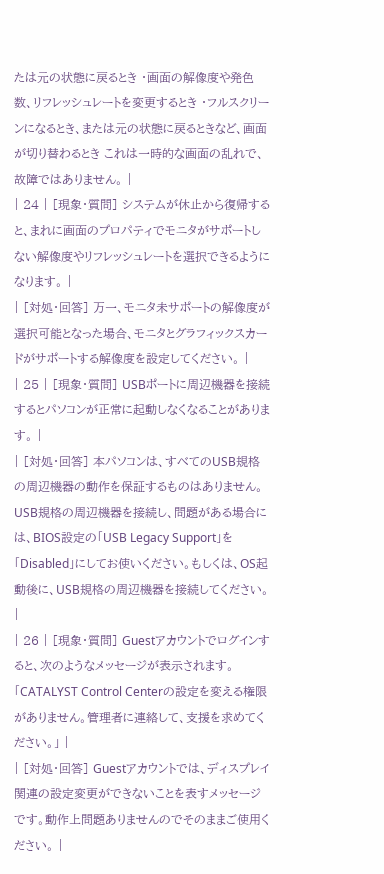たは元の状態に戻るとき ・画面の解像度や発色数、リフレッシュレートを変更するとき ・フルスクリーンになるとき、または元の状態に戻るときなど、画面が切り替わるとき これは一時的な画面の乱れで、故障ではありません。 |
| 24 | [現象・質問] システムが休止から復帰すると、まれに画面のプロパティでモニタがサポートしない解像度やリフレッシュレートを選択できるようになります。 |
| [対処・回答] 万一、モニタ未サポートの解像度が選択可能となった場合、モニタとグラフィックスカードがサポートする解像度を設定してください。 |
| 25 | [現象・質問] USBポートに周辺機器を接続するとパソコンが正常に起動しなくなることがあります。 |
| [対処・回答] 本パソコンは、すべてのUSB規格の周辺機器の動作を保証するものはありません。USB規格の周辺機器を接続し、問題がある場合には、BIOS設定の「USB Legacy Support」を「Disabled」にしてお使いください。もしくは、OS起動後に、USB規格の周辺機器を接続してください。 |
| 26 | [現象・質問] Guestアカウントでログインすると、次のようなメッセージが表示されます。「CATALYST Control Centerの設定を変える権限がありません。管理者に連絡して、支援を求めてください。」 |
| [対処・回答] Guestアカウントでは、ディスプレイ関連の設定変更ができないことを表すメッセージです。動作上問題ありませんのでそのままご使用ください。 |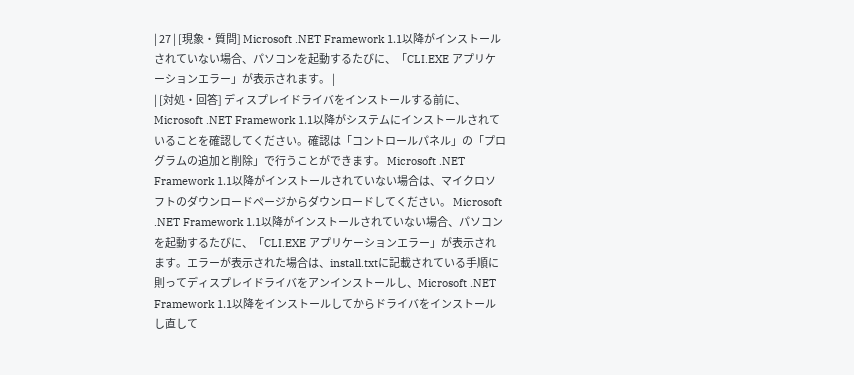| 27 | [現象・質問] Microsoft .NET Framework 1.1以降がインストールされていない場合、パソコンを起動するたびに、「CLI.EXE アプリケーションエラー」が表示されます。 |
| [対処・回答] ディスプレイドライバをインストールする前に、Microsoft .NET Framework 1.1以降がシステムにインストールされていることを確認してください。確認は「コントロールパネル」の「プログラムの追加と削除」で行うことができます。 Microsoft .NET Framework 1.1以降がインストールされていない場合は、マイクロソフトのダウンロードページからダウンロードしてください。 Microsoft .NET Framework 1.1以降がインストールされていない場合、パソコンを起動するたびに、「CLI.EXE アプリケーションエラー」が表示されます。エラーが表示された場合は、install.txtに記載されている手順に則ってディスプレイドライバをアンインストールし、Microsoft .NET Framework 1.1以降をインストールしてからドライバをインストールし直して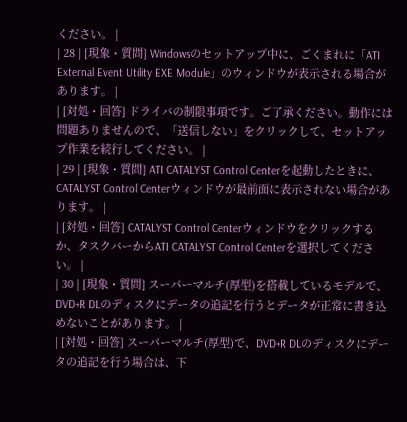ください。 |
| 28 | [現象・質問] Windowsのセットアップ中に、ごくまれに「ATI External Event Utility EXE Module」のウィンドウが表示される場合があります。 |
| [対処・回答] ドライバの制限事項です。ご了承ください。動作には問題ありませんので、「送信しない」をクリックして、セットアップ作業を続行してください。 |
| 29 | [現象・質問] ATI CATALYST Control Centerを起動したときに、CATALYST Control Centerウィンドウが最前面に表示されない場合があります。 |
| [対処・回答] CATALYST Control Centerウィンドウをクリックするか、タスクバーからATI CATALYST Control Centerを選択してください。 |
| 30 | [現象・質問] スーパーマルチ(厚型)を搭載しているモデルで、DVD+R DLのディスクにデータの追記を行うとデータが正常に書き込めないことがあります。 |
| [対処・回答] スーパーマルチ(厚型)で、DVD+R DLのディスクにデータの追記を行う場合は、下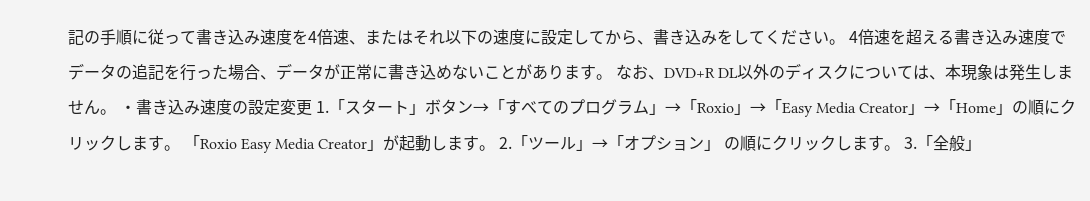記の手順に従って書き込み速度を4倍速、またはそれ以下の速度に設定してから、書き込みをしてください。 4倍速を超える書き込み速度でデータの追記を行った場合、データが正常に書き込めないことがあります。 なお、DVD+R DL以外のディスクについては、本現象は発生しません。 ・書き込み速度の設定変更 1.「スタート」ボタン→「すべてのプログラム」→「Roxio」→「Easy Media Creator」→「Home」の順にクリックします。 「Roxio Easy Media Creator」が起動します。 2.「ツール」→「オプション」 の順にクリックします。 3.「全般」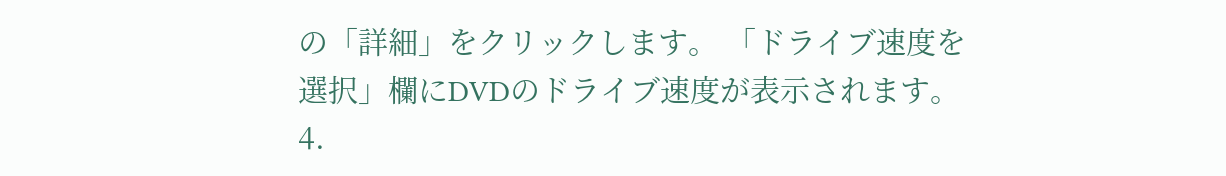の「詳細」をクリックします。 「ドライブ速度を選択」欄にDVDのドライブ速度が表示されます。 4.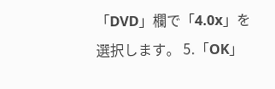「DVD」欄で「4.0x」を選択します。 5.「OK」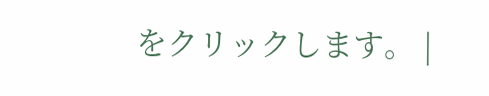をクリックします。 |